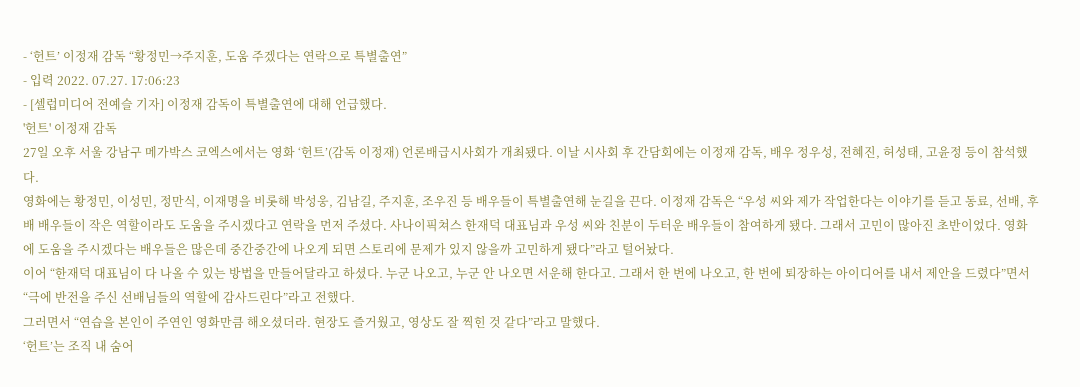- ‘헌트’ 이정재 감독 “황정민→주지훈, 도움 주겠다는 연락으로 특별출연”
- 입력 2022. 07.27. 17:06:23
- [셀럽미디어 전예슬 기자] 이정재 감독이 특별출연에 대해 언급했다.
'헌트' 이정재 감독
27일 오후 서울 강남구 메가박스 코엑스에서는 영화 ‘헌트’(감독 이정재) 언론배급시사회가 개최됐다. 이날 시사회 후 간담회에는 이정재 감독, 배우 정우성, 전혜진, 허성태, 고윤정 등이 참석했다.
영화에는 황정민, 이성민, 정만식, 이재명을 비롯해 박성웅, 김남길, 주지훈, 조우진 등 배우들이 특별출연해 눈길을 끈다. 이정재 감독은 “우성 씨와 제가 작업한다는 이야기를 듣고 동료, 선배, 후배 배우들이 작은 역할이라도 도움을 주시겠다고 연락을 먼저 주셨다. 사나이픽쳐스 한재덕 대표님과 우성 씨와 친분이 두터운 배우들이 참여하게 됐다. 그래서 고민이 많아진 초반이었다. 영화에 도움을 주시겠다는 배우들은 많은데 중간중간에 나오게 되면 스토리에 문제가 있지 않을까 고민하게 됐다”라고 털어놨다.
이어 “한재덕 대표님이 다 나올 수 있는 방법을 만들어달라고 하셨다. 누군 나오고, 누군 안 나오면 서운해 한다고. 그래서 한 번에 나오고, 한 번에 퇴장하는 아이디어를 내서 제안을 드렸다”면서 “극에 반전을 주신 선배님들의 역할에 감사드린다”라고 전했다.
그러면서 “연습을 본인이 주연인 영화만큼 해오셨더라. 현장도 즐거웠고, 영상도 잘 찍힌 것 같다”라고 말했다.
‘헌트’는 조직 내 숨어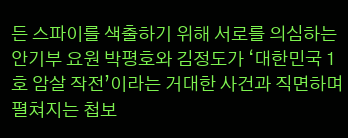든 스파이를 색출하기 위해 서로를 의심하는 안기부 요원 박평호와 김정도가 ‘대한민국 1호 암살 작전’이라는 거대한 사건과 직면하며 펼쳐지는 첩보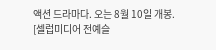액션 드라마다. 오는 8월 10일 개봉.
[셀럽미디어 전예슬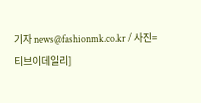기자 news@fashionmk.co.kr / 사진=티브이데일리]